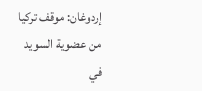إردوغان: موقف تركيا من عضوية السويد في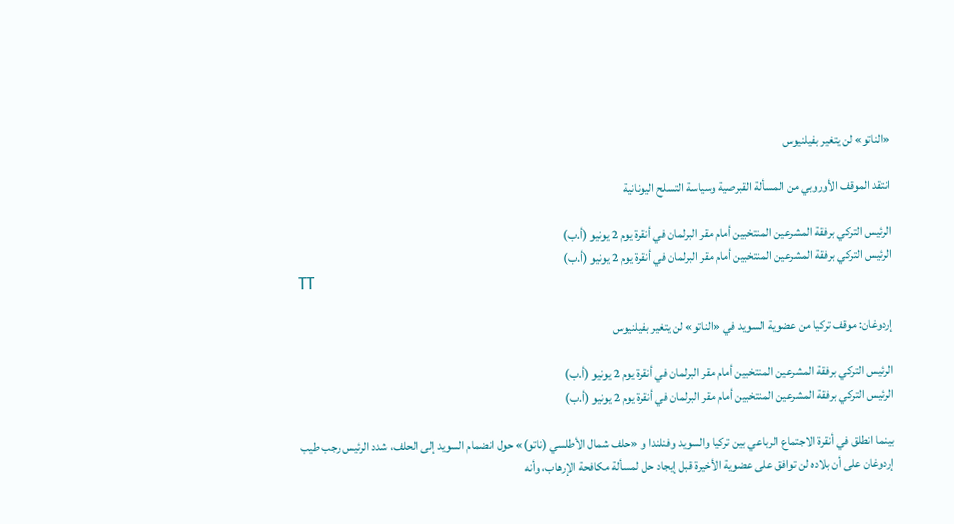«الناتو» لن يتغير بفيلنيوس

انتقد الموقف الأوروبي من المسألة القبرصية وسياسة التسلح اليونانية

الرئيس التركي برفقة المشرعين المنتخبين أمام مقر البرلمان في أنقرة يوم 2 يونيو (أ.ب)
الرئيس التركي برفقة المشرعين المنتخبين أمام مقر البرلمان في أنقرة يوم 2 يونيو (أ.ب)
TT

إردوغان: موقف تركيا من عضوية السويد في «الناتو» لن يتغير بفيلنيوس

الرئيس التركي برفقة المشرعين المنتخبين أمام مقر البرلمان في أنقرة يوم 2 يونيو (أ.ب)
الرئيس التركي برفقة المشرعين المنتخبين أمام مقر البرلمان في أنقرة يوم 2 يونيو (أ.ب)

بينما انطلق في أنقرة الاجتماع الرباعي بين تركيا والسويد وفنلندا و «حلف شمال الأطلسي (ناتو)» حول انضمام السويد إلى الحلف، شدد الرئيس رجب طيب إردوغان على أن بلاده لن توافق على عضوية الأخيرة قبل إيجاد حل لمسألة مكافحة الإرهاب، وأنه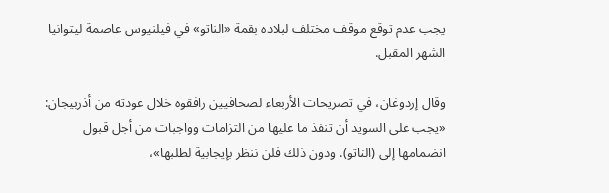يجب عدم توقع موقف مختلف لبلاده بقمة «الناتو» في فيلنيوس عاصمة ليتوانيا الشهر المقبل.

وقال إردوغان، في تصريحات الأربعاء لصحافيين رافقوه خلال عودته من أذربيجان: «يجب على السويد أن تنفذ ما عليها من التزامات وواجبات من أجل قبول انضمامها إلى (الناتو). ودون ذلك فلن ننظر بإيجابية لطلبها»،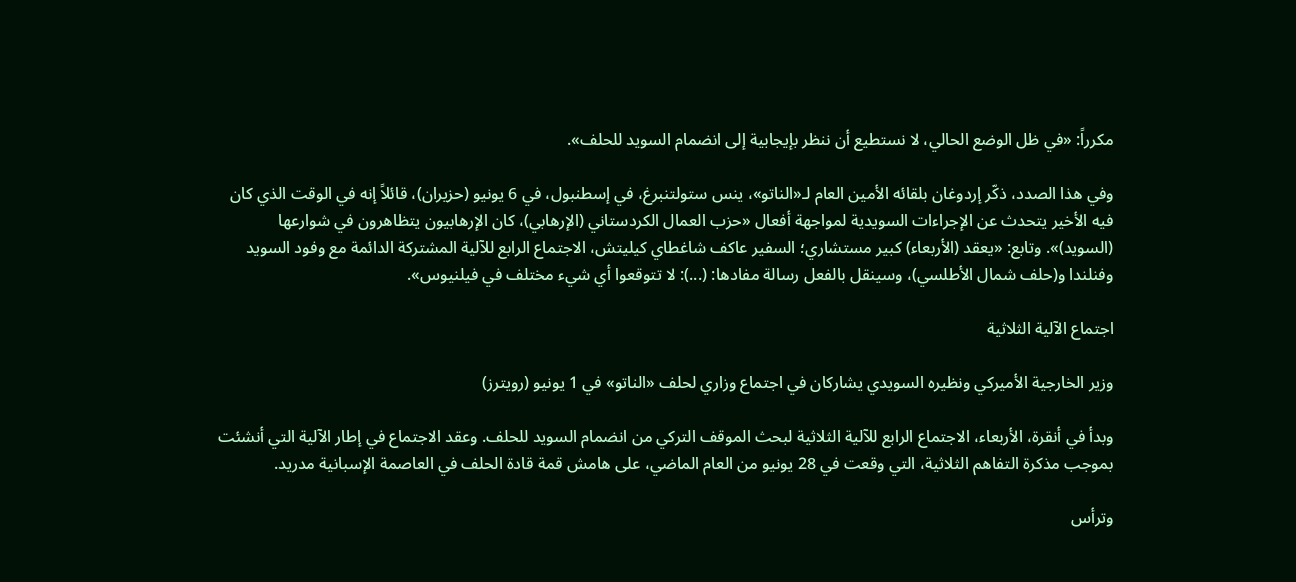مكرراً: «في ظل الوضع الحالي، لا نستطيع أن ننظر بإيجابية إلى انضمام السويد للحلف».

وفي هذا الصدد، ذكّر إردوغان بلقائه الأمين العام لـ«الناتو»، ينس ستولتنبرغ، في إسطنبول، في 6 يونيو (حزيران)، قائلاً إنه في الوقت الذي كان فيه الأخير يتحدث عن الإجراءات السويدية لمواجهة أفعال «حزب العمال الكردستاني (الإرهابي)، كان الإرهابيون يتظاهرون في شوارعها (السويد)». وتابع: «يعقد (الأربعاء) كبير مستشاري؛ السفير عاكف شاغطاي كيليتش، الاجتماع الرابع للآلية المشتركة الدائمة مع وفود السويد وفنلندا و(حلف شمال الأطلسي)، وسينقل بالفعل رسالة مفادها: (...): لا تتوقعوا أي شيء مختلف في فيلنيوس».

اجتماع الآلية الثلاثية

وزير الخارجية الأميركي ونظيره السويدي يشاركان في اجتماع وزاري لحلف «الناتو» في 1 يونيو (رويترز)

وبدأ في أنقرة، الأربعاء، الاجتماع الرابع للآلية الثلاثية لبحث الموقف التركي من انضمام السويد للحلف. وعقد الاجتماع في إطار الآلية التي أنشئت بموجب مذكرة التفاهم الثلاثية، التي وقعت في 28 يونيو من العام الماضي، على هامش قمة قادة الحلف في العاصمة الإسبانية مدريد.

وترأس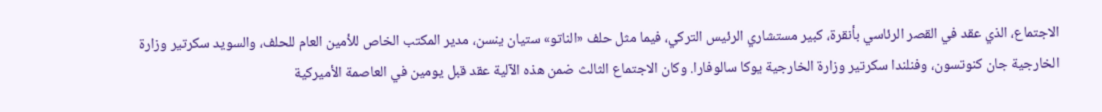الاجتماع، الذي عقد في القصر الرئاسي بأنقرة، كبير مستشاري الرئيس التركي، فيما مثل حلف «الناتو» ستيان ينسن، مدير المكتب الخاص للأمين العام للحلف، والسويد سكرتير وزارة الخارجية جان كنوتسون، وفنلندا سكرتير وزارة الخارجية يوكا سالوفارا. وكان الاجتماع الثالث ضمن هذه الآلية عقد قبل يومين في العاصمة الأميركية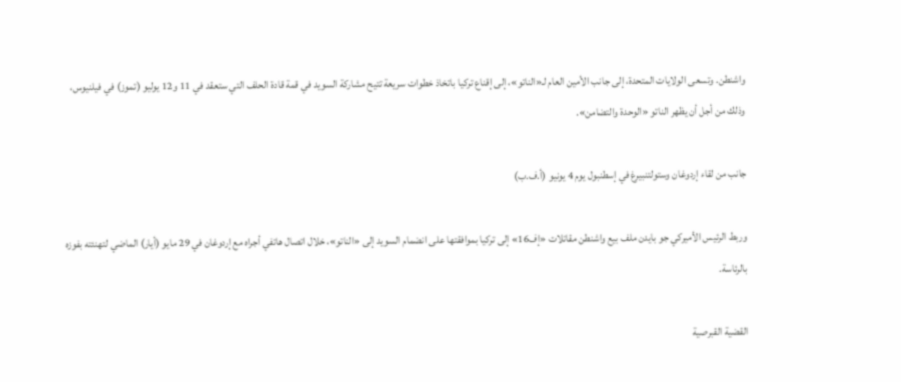واشنطن. وتسعى الولايات المتحدة، إلى جانب الأمين العام لـ«الناتو»، إلى إقناع تركيا باتخاذ خطوات سريعة تتيح مشاركة السويد في قمة قادة الحلف التي ستعقد في 11 و12 يوليو (تموز) في فيلنيوس، وذلك من أجل أن يظهر الناتو «الوحدة والتضامن».

جانب من لقاء إردوغان وستولتنبيرغ في إسطنبول يوم 4 يونيو (أ.ف.ب)

وربط الرئيس الأميركي جو بايدن ملف بيع واشنطن مقاتلات «إف16» إلى تركيا بموافقتها على انضمام السويد إلى «الناتو»، خلال اتصال هاتفي أجراه مع إردوغان في 29 مايو (أيار) الماضي لتهنئته بفوزه بالرئاسة.

القضية القبرصية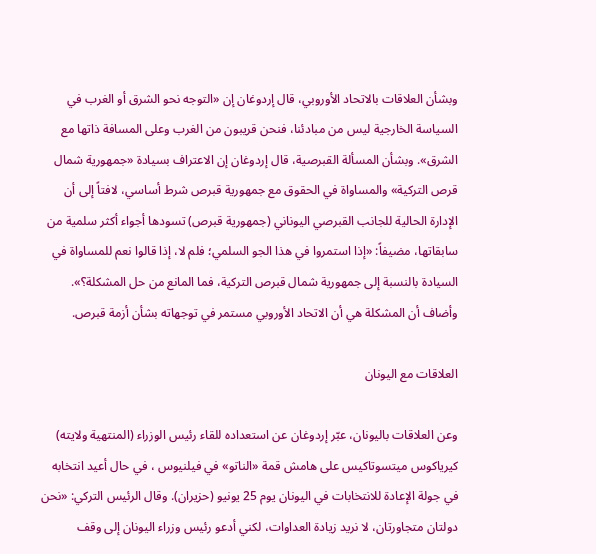وبشأن العلاقات بالاتحاد الأوروبي، قال إردوغان إن «التوجه نحو الشرق أو الغرب في السياسة الخارجية ليس من مبادئنا، فنحن قريبون من الغرب وعلى المسافة ذاتها مع الشرق». وبشأن المسألة القبرصية، قال إردوغان إن الاعتراف بسيادة «جمهورية شمال قرص التركية» والمساواة في الحقوق مع جمهورية قبرص شرط أساسي، لافتاً إلى أن الإدارة الحالية للجانب القبرصي اليوناني (جمهورية قبرص) تسودها أجواء أكثر سلمية من سابقاتها، مضيفاً: «إذا استمروا في هذا الجو السلمي؛ فلم لا، إذا قالوا نعم للمساواة في السيادة بالنسبة إلى جمهورية شمال قبرص التركية، فما المانع من حل المشكلة؟». وأضاف أن المشكلة هي أن الاتحاد الأوروبي مستمر في توجهاته بشأن أزمة قبرص.

العلاقات مع اليونان

وعن العلاقات باليونان، عبّر إردوغان عن استعداده للقاء رئيس الوزراء (المنتهية ولايته) كيرياكوس ميتسوتاكيس على هامش قمة «الناتو» في فيلنيوس ، في حال أعيد انتخابه في جولة الإعادة للانتخابات في اليونان يوم 25 يونيو (حزيران). وقال الرئيس التركي: «نحن دولتان متجاورتان، لا نريد زيادة العداوات، لكني أدعو رئيس وزراء اليونان إلى وقف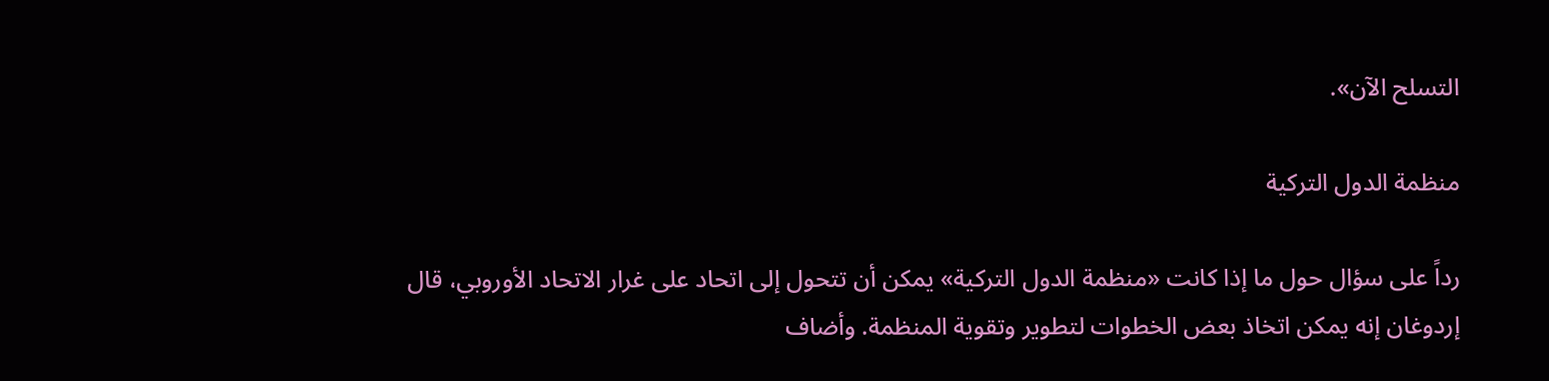التسلح الآن».

منظمة الدول التركية

رداً على سؤال حول ما إذا كانت «منظمة الدول التركية» يمكن أن تتحول إلى اتحاد على غرار الاتحاد الأوروبي، قال إردوغان إنه يمكن اتخاذ بعض الخطوات لتطوير وتقوية المنظمة. وأضاف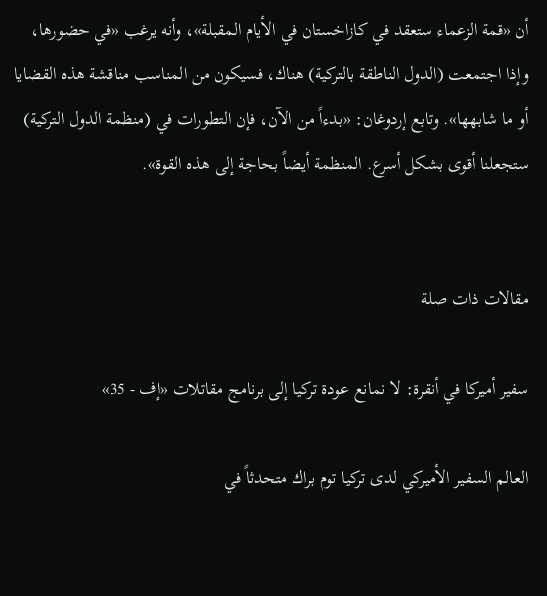أن «قمة الزعماء ستعقد في كازاخستان في الأيام المقبلة»، وأنه يرغب «في حضورها، وإذا اجتمعت (الدول الناطقة بالتركية) هناك، فسيكون من المناسب مناقشة هذه القضايا أو ما شابهها». وتابع إردوغان: «بدءاً من الآن، فإن التطورات في (منظمة الدول التركية) ستجعلنا أقوى بشكل أسرع. المنظمة أيضاً بحاجة إلى هذه القوة».


مقالات ذات صلة

سفير أميركا في أنقرة: لا نمانع عودة تركيا إلى برنامج مقاتلات «إف - 35»

العالم السفير الأميركي لدى تركيا توم براك متحدثاً في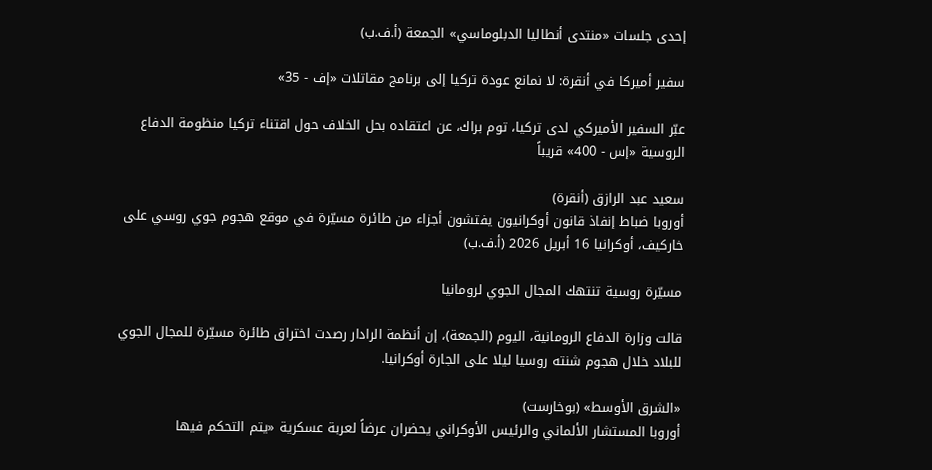إحدى جلسات «منتدى أنطاليا الدبلوماسي» الجمعة (أ.ف.ب)

سفير أميركا في أنقرة: لا نمانع عودة تركيا إلى برنامج مقاتلات «إف - 35»

عبّر السفير الأميركي لدى تركيا، توم براك، عن اعتقاده بحل الخلاف حول اقتناء تركيا منظومة الدفاع الروسية «إس - 400» قريباً

سعيد عبد الرازق (أنقرة)
أوروبا ضباط إنفاذ قانون أوكرانيون يفتشون أجزاء من طائرة مسيّرة في موقع هجوم جوي روسي على خاركيف، أوكرانيا 16 أبريل 2026 (أ.ف.ب)

مسيّرة روسية تنتهك المجال الجوي لرومانيا

قالت وزارة الدفاع الرومانية، اليوم (الجمعة)، إن أنظمة الرادار رصدت اختراق طائرة مسيّرة للمجال الجوي للبلاد خلال هجوم شنته روسيا ليلا على الجارة أوكرانيا.

«الشرق الأوسط» (بوخارست)
أوروبا المستشار الألماني والرئيس الأوكراني يحضران عرضاً لعربة عسكرية «يتم التحكم فيها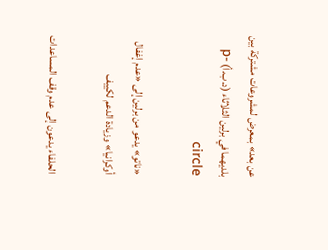عن بعد» بمعرض لمشروعات مشتركة بين بلديهما في برلين الثلاثاء (د.ب.أ) p-circle

«ناتو» يدعو من برلين إلى «عدم إغفال أوكرانيا» وزيادة الدعم لكييف

الحلفاء يدعون إلى عدم وقف المساعدات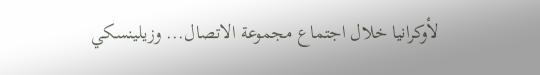لأوكرانيا خلال اجتماع مجموعة الاتصال... وزيلينسكي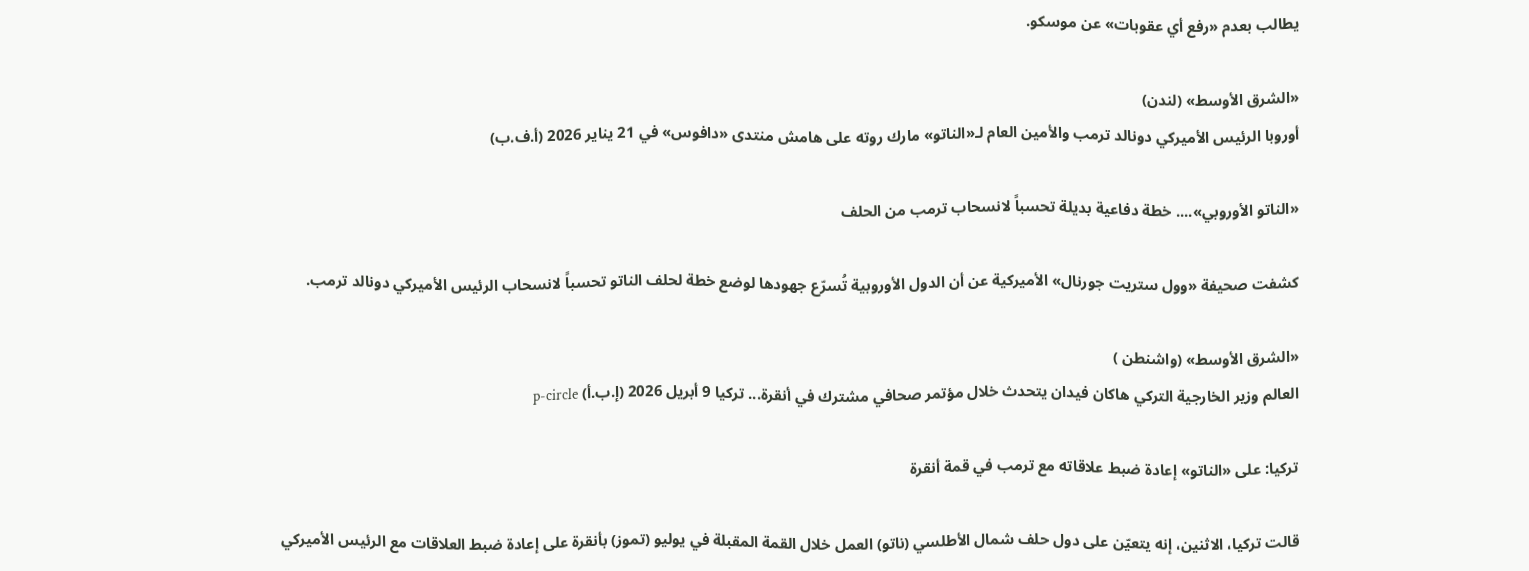يطالب بعدم «رفع أي عقوبات» عن موسكو.

«الشرق الأوسط» (لندن)
أوروبا الرئيس الأميركي دونالد ترمب والأمين العام لـ«الناتو» مارك روته على هامش منتدى «دافوس» في 21 يناير 2026 (أ.ف.ب)

«الناتو الأوروبي».... خطة دفاعية بديلة تحسباً لانسحاب ترمب من الحلف

كشفت صحيفة «وول ستريت جورنال» الأميركية عن أن الدول الأوروبية تُسرّع جهودها لوضع خطة لحلف الناتو تحسباً لانسحاب الرئيس الأميركي دونالد ترمب.

«الشرق الأوسط» (واشنطن )
العالم وزير الخارجية التركي هاكان فيدان يتحدث خلال مؤتمر صحافي مشترك في أنقرة... تركيا 9 أبريل 2026 (إ.ب.أ) p-circle

تركيا: على «الناتو» إعادة ضبط علاقاته مع ترمب في قمة أنقرة

قالت تركيا، الاثنين، إنه يتعيّن على دول حلف شمال الأطلسي (ناتو) العمل خلال القمة المقبلة في يوليو (تموز) بأنقرة على إعادة ضبط العلاقات مع الرئيس الأميركي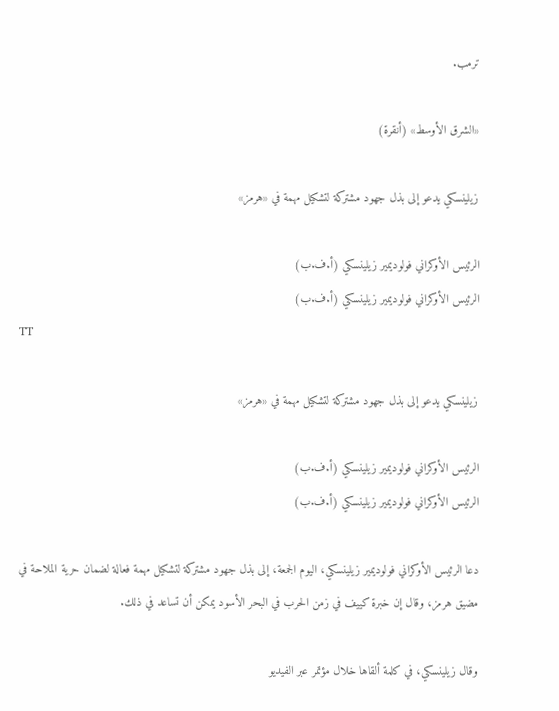ترمب.

«الشرق الأوسط» (أنقرة)

زيلينسكي يدعو إلى بذل جهود مشتركة لتشكيل مهمة في «هرمز»

الرئيس ‌الأوكراني فولوديمير زيلينسكي (أ.ف.ب)
الرئيس ‌الأوكراني فولوديمير زيلينسكي (أ.ف.ب)
TT

زيلينسكي يدعو إلى بذل جهود مشتركة لتشكيل مهمة في «هرمز»

الرئيس ‌الأوكراني فولوديمير زيلينسكي (أ.ف.ب)
الرئيس ‌الأوكراني فولوديمير زيلينسكي (أ.ف.ب)

دعا الرئيس ‌الأوكراني فولوديمير زيلينسكي، اليوم الجمعة، إلى بذل جهود مشتركة لتشكيل مهمة فعالة لضمان حرية الملاحة في مضيق هرمز، وقال إن خبرة كييف في زمن الحرب في البحر الأسود يمكن أن تساعد في ذلك.

وقال زيلينسكي، في كلمة ألقاها خلال مؤتمر عبر الفيديو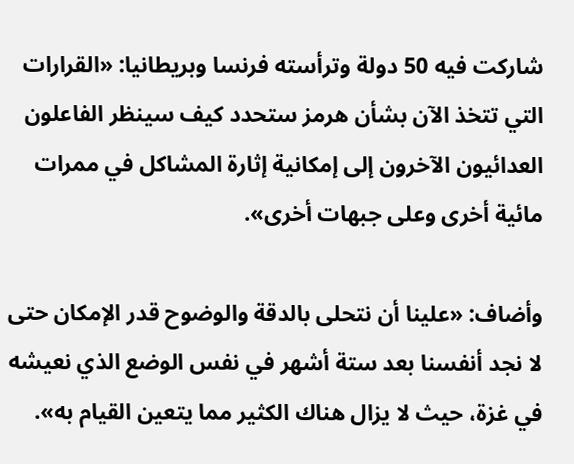شاركت فيه 50 دولة وترأسته فرنسا وبريطانيا: «القرارات التي تتخذ الآن ‌بشأن هرمز ستحدد ‌كيف سينظر الفاعلون العدائيون ‌الآخرون إلى إمكانية إثارة المشاكل في ممرات مائية أخرى وعلى جبهات أخرى».

وأضاف: «علينا أن نتحلى بالدقة والوضوح قدر الإمكان حتى لا نجد أنفسنا بعد ستة أشهر في نفس الوضع الذي نعيشه في غزة، حيث لا يزال هناك الكثير مما يتعين القيام به».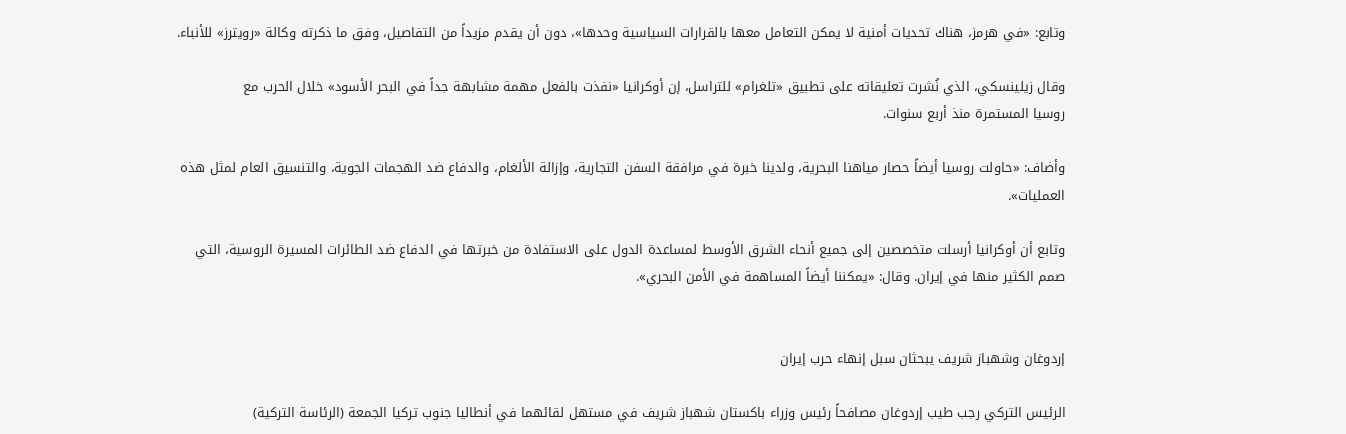وتابع: «في ‌هرمز، هناك تحديات ‌أمنية لا يمكن التعامل معها بالقرارات السياسية وحدها»، ‌دون أن يقدم مزيداً من ‌التفاصيل، وفق ما ذكرته وكالة «رويترز» للأنباء.

وقال زيلينسكي، الذي نُشرت تعليقاته على تطبيق «تلغرام» للتراسل، إن أوكرانيا «نفذت بالفعل مهمة مشابهة جداً في البحر الأسود» خلال الحرب مع روسيا ‌المستمرة منذ أربع سنوات.

وأضاف: «حاولت روسيا أيضاً حصار مياهنا البحرية، ولدينا خبرة في مرافقة السفن التجارية، وإزالة الألغام، والدفاع ضد الهجمات الجوية، والتنسيق العام لمثل هذه العمليات».

وتابع أن أوكرانيا أرسلت متخصصين إلى جميع أنحاء الشرق الأوسط لمساعدة الدول على الاستفادة من خبرتها في الدفاع ضد الطائرات المسيرة الروسية، التي صمم الكثير منها في إيران. وقال: «يمكننا أيضاً المساهمة في الأمن البحري».


إردوغان وشهباز شريف يبحثان سبل إنهاء حرب إيران

الرئيس التركي رجب طيب إردوغان مصافحاً رئيس وزراء باكستان شهباز شريف في مستهل لقائهما في أنطاليا جنوب تركيا الجمعة (الرئاسة التركية)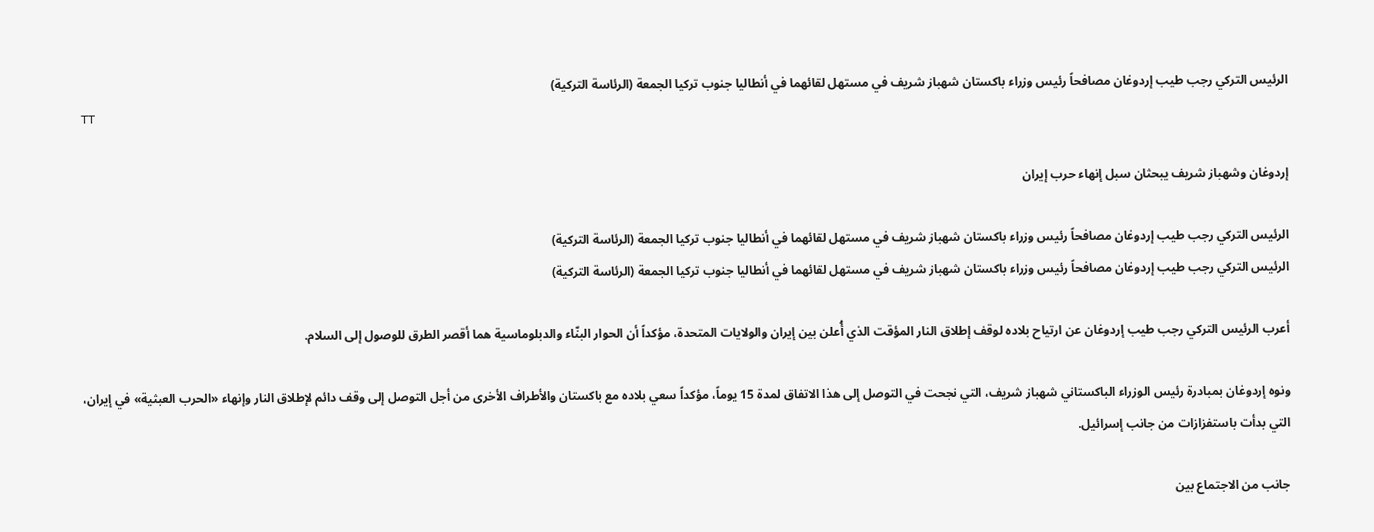الرئيس التركي رجب طيب إردوغان مصافحاً رئيس وزراء باكستان شهباز شريف في مستهل لقائهما في أنطاليا جنوب تركيا الجمعة (الرئاسة التركية)
TT

إردوغان وشهباز شريف يبحثان سبل إنهاء حرب إيران

الرئيس التركي رجب طيب إردوغان مصافحاً رئيس وزراء باكستان شهباز شريف في مستهل لقائهما في أنطاليا جنوب تركيا الجمعة (الرئاسة التركية)
الرئيس التركي رجب طيب إردوغان مصافحاً رئيس وزراء باكستان شهباز شريف في مستهل لقائهما في أنطاليا جنوب تركيا الجمعة (الرئاسة التركية)

أعرب الرئيس التركي رجب طيب إردوغان عن ارتياح بلاده لوقف إطلاق النار المؤقت الذي أُعلن بين إيران والولايات المتحدة، مؤكداً أن الحوار البنّاء والدبلوماسية هما أقصر الطرق للوصول إلى السلام.

ونوه إردوغان بمبادرة رئيس الوزراء الباكستاني شهباز شريف، التي نجحت في التوصل إلى هذا الاتفاق لمدة 15 يوماً، مؤكداً سعي بلاده مع باكستان والأطراف الأخرى من أجل التوصل إلى وقف دائم لإطلاق النار وإنهاء «الحرب العبثية» في إيران، التي بدأت باستفزازات من جانب إسرائيل.

جانب من الاجتماع بين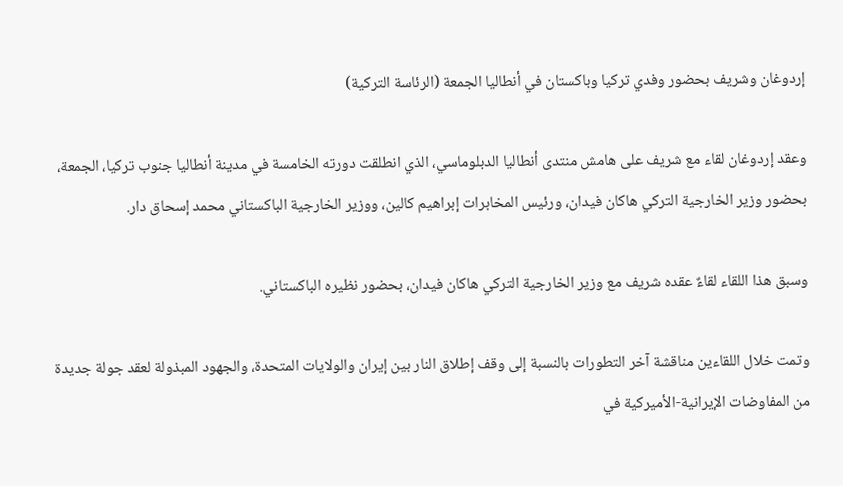إردوغان وشريف بحضور وفدي تركيا وباكستان في أنطاليا الجمعة (الرئاسة التركية)

وعقد إردوغان لقاء مع شريف على هامش منتدى أنطاليا الدبلوماسي، الذي انطلقت دورته الخامسة في مدينة أنطاليا جنوب تركيا، الجمعة، بحضور وزير الخارجية التركي هاكان فيدان، ورئيس المخابرات إبراهيم كالين، ووزير الخارجية الباكستاني محمد إسحاق دار.

وسبق هذا اللقاء لقاءٌ عقده شريف مع وزير الخارجية التركي هاكان فيدان، بحضور نظيره الباكستاني.

وتمت خلال اللقاءين مناقشة آخر التطورات بالنسبة إلى وقف إطلاق النار بين إيران والولايات المتحدة، والجهود المبذولة لعقد جولة جديدة من المفاوضات الإيرانية-الأميركية في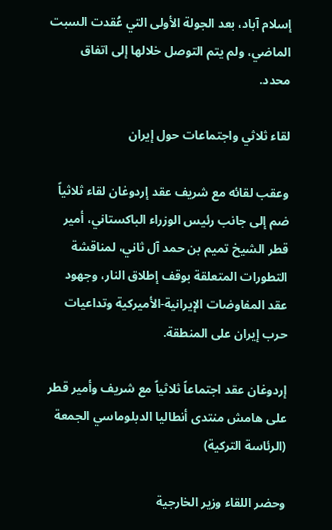إسلام آباد، بعد الجولة الأولى التي عُقدت السبت الماضي، ولم يتم التوصل خلالها إلى اتفاق محدد.

لقاء ثلاثي واجتماعات حول إيران

وعقب لقائه مع شريف عقد إردوغان لقاء ثلاثياً ضم إلى جانب رئيس الوزراء الباكستاني، أمير قطر الشيخ تميم بن حمد آل ثاني، لمناقشة التطورات المتعلقة بوقف إطلاق النار، وجهود عقد المفاوضات الإيرانية-الأميركية وتداعيات حرب إيران على المنطقة.

إردوغان عقد اجتماعاً ثلاثياً مع شريف وأمير قطر على هامش منتدى أنطاليا الدبلوماسي الجمعة (الرئاسة التركية)

وحضر اللقاء وزير الخارجية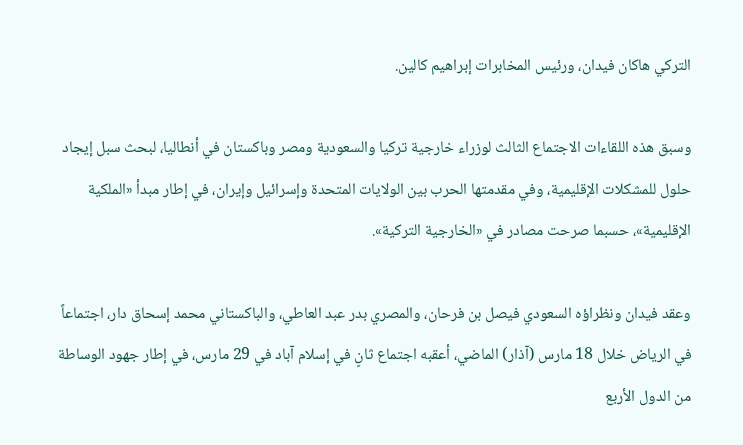التركي هاكان فيدان، ورئيس المخابرات إبراهيم كالين.

وسبق هذه اللقاءات الاجتماع الثالث لوزراء خارجية تركيا والسعودية ومصر وباكستان في أنطاليا، لبحث سبل إيجاد حلول للمشكلات الإقليمية، وفي مقدمتها الحرب بين الولايات المتحدة وإسرائيل وإيران، في إطار مبدأ «الملكية الإقليمية»، حسبما صرحت مصادر في «الخارجية التركية».

وعقد فيدان ونظراؤه السعودي فيصل بن فرحان، والمصري بدر عبد العاطي، والباكستاني محمد إسحاق دار، اجتماعاً في الرياض خلال 18 مارس (آذار) الماضي، أعقبه اجتماع ثانٍ في إسلام آباد في 29 مارس، في إطار جهود الوساطة من الدول الأربع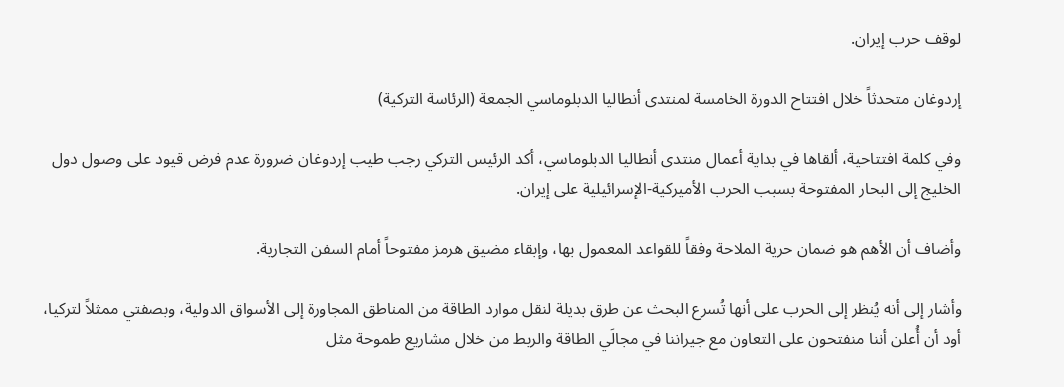لوقف حرب إيران.

إردوغان متحدثاً خلال افتتاح الدورة الخامسة لمنتدى أنطاليا الدبلوماسي الجمعة (الرئاسة التركية)

وفي كلمة افتتاحية، ألقاها في بداية أعمال منتدى أنطاليا الدبلوماسي، أكد الرئيس التركي رجب طيب إردوغان ضرورة ‌عدم ‌فرض قيود ‌على وصول دول الخليج إلى البحار المفتوحة بسبب الحرب الأميركية-الإسرائيلية على إيران.

وأضاف أن الأهم هو ضمان حرية الملاحة وفقاً للقواعد المعمول بها، وإبقاء مضيق هرمز مفتوحاً أمام السفن التجارية.

وأشار إلى أنه يُنظر إلى الحرب على أنها تُسرع البحث عن طرق بديلة لنقل موارد الطاقة من المناطق المجاورة إلى الأسواق الدولية، وبصفتي ممثلاً لتركيا، أود أن أُعلن أننا منفتحون على التعاون مع جيراننا في مجالَي الطاقة والربط من خلال مشاريع طموحة مثل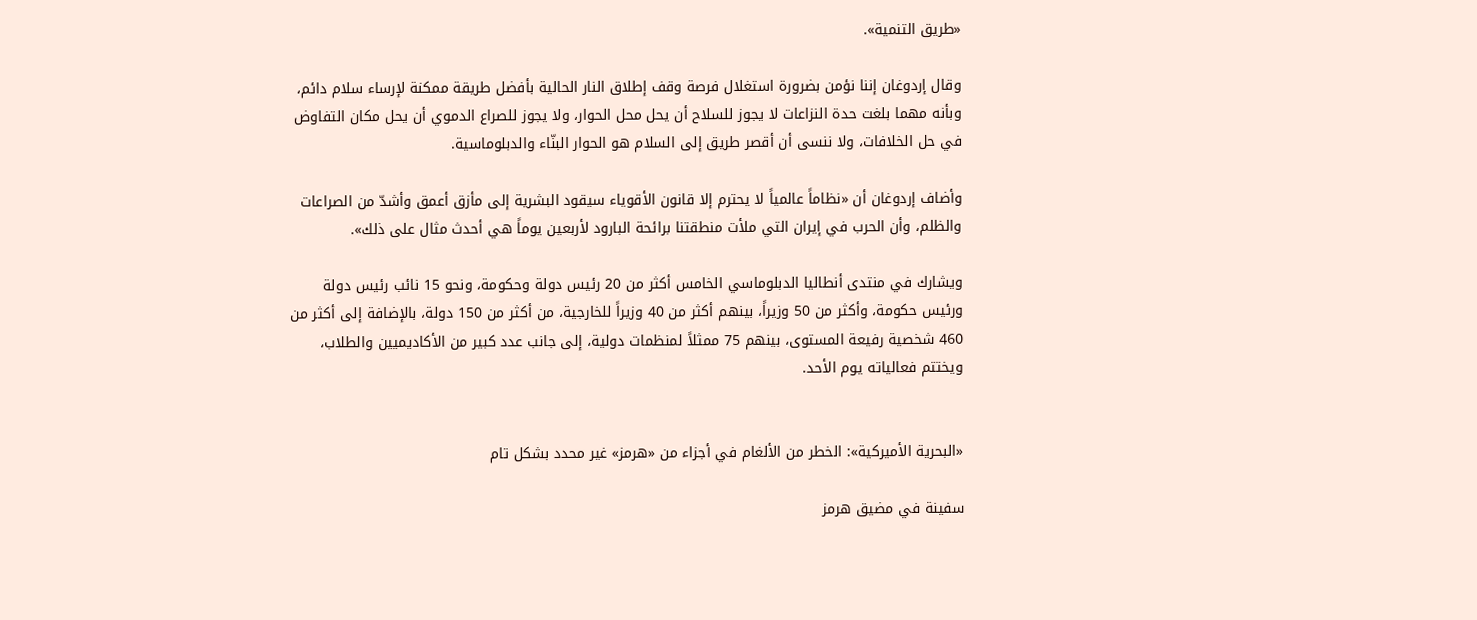«طريق التنمية».

وقال إردوغان إننا نؤمن بضرورة استغلال فرصة وقف إطلاق النار الحالية بأفضل طريقة ممكنة لإرساء سلام دائم، وبأنه مهما بلغت حدة النزاعات لا يجوز للسلاح أن يحل محل الحوار، ولا يجوز للصراع الدموي أن يحل مكان التفاوض في حل الخلافات، ولا ننسى أن أقصر طريق إلى السلام هو الحوار البنّاء والدبلوماسية.

وأضاف إردوغان أن «نظاماً عالمياً لا يحترم إلا قانون الأقوياء سيقود البشرية إلى مأزق أعمق وأشدّ من الصراعات والظلم، وأن الحرب في إيران التي ملأت منطقتنا برائحة البارود لأربعين يوماً هي أحدث مثال على ذلك».

ويشارك في منتدى أنطاليا الدبلوماسي الخامس أكثر من 20 رئيس دولة وحكومة، ونحو 15 نائب رئيس دولة ورئيس حكومة، وأكثر من 50 وزيراً، بينهم أكثر من 40 وزيراً للخارجية، من أكثر من 150 دولة، بالإضافة إلى أكثر من 460 شخصية رفيعة المستوى، بينهم 75 ممثلاً لمنظمات دولية، إلى جانب عدد كبير من الأكاديميين والطلاب، ويختتم فعالياته يوم الأحد.


«البحرية الأميركية»: الخطر من الألغام في أجزاء من «هرمز» غير محدد بشكل تام

سفينة في مضيق هرمز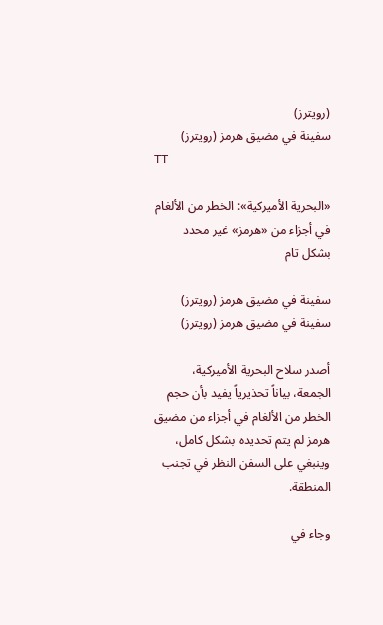(رويترز)
سفينة في مضيق هرمز (رويترز)
TT

«البحرية الأميركية»: الخطر من الألغام في أجزاء من «هرمز» غير محدد بشكل تام

سفينة في مضيق هرمز (رويترز)
سفينة في مضيق هرمز (رويترز)

أصدر سلاح البحرية الأميركية، الجمعة، بياناً تحذيرياً يفيد بأن حجم الخطر من الألغام في أجزاء من مضيق هرمز لم يتم تحديده بشكل كامل، وينبغي على السفن النظر في تجنب المنطقة.

وجاء في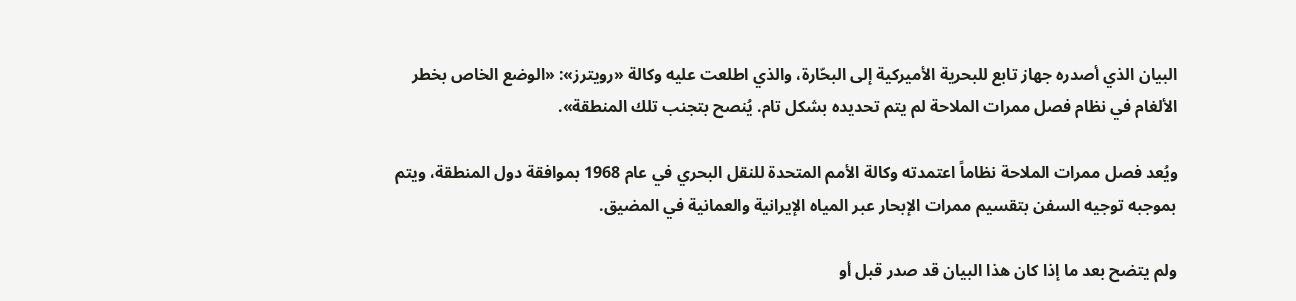البيان الذي أصدره جهاز تابع للبحرية الأميركية إلى البحّارة، والذي اطلعت عليه وكالة «رويترز»: «الوضع الخاص بخطر الألغام في نظام فصل ممرات الملاحة لم يتم تحديده بشكل تام. يُنصح بتجنب تلك المنطقة».

ويُعد فصل ممرات الملاحة نظاماً اعتمدته وكالة الأمم المتحدة للنقل البحري في عام 1968 بموافقة دول المنطقة، ويتم بموجبه توجيه السفن بتقسيم ممرات الإبحار عبر المياه الإيرانية والعمانية في المضيق.

ولم يتضح بعد ما إذا كان هذا البيان قد صدر قبل أو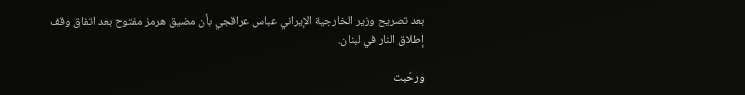بعد تصريح وزير الخارجية الإيراني عباس عراقجي بأن مضيق هرمز مفتوح بعد اتفاق وقف إطلاق النار في لبنان.

ورحّبت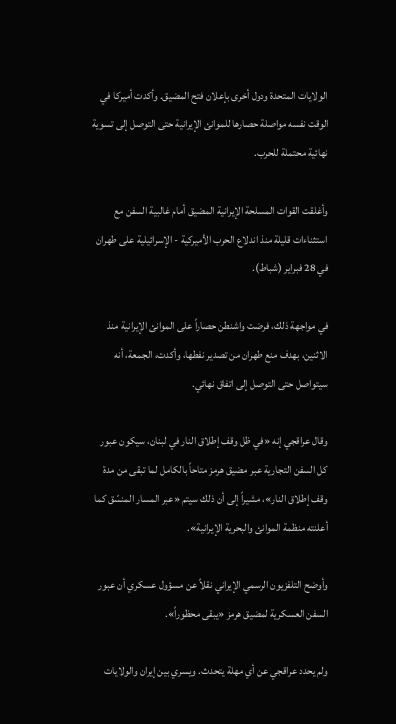الولايات المتحدة ودول أخرى بإعلان فتح المضيق. وأكدت أميركا في الوقت نفسه مواصلة حصارها للموانئ الإيرانية حتى التوصل إلى تسوية نهائية محتملة للحرب.

وأغلقت القوات المسلحة الإيرانية المضيق أمام غالبية السفن مع استثناءات قليلة منذ اندلاع الحرب الأميركية - الإسرائيلية على طهران في 28 فبراير (شباط).

في مواجهة ذلك، فرضت واشنطن حصاراً على الموانئ الإيرانية منذ الاثنين، بهدف منع طهران من تصدير نفطها، وأكدت، الجمعة، أنه سيتواصل حتى التوصل إلى اتفاق نهائي.

وقال عراقجي إنه «في ظل وقف إطلاق النار في لبنان، سيكون عبور كل السفن التجارية عبر مضيق هرمز متاحاً بالكامل لما تبقى من مدة وقف إطلاق النار»، مشيراً إلى أن ذلك سيتم «عبر المسار المنسّق كما أعلنته منظمة الموانئ والبحرية الإيرانية».

وأوضح التلفزيون الرسمي الإيراني نقلاً عن مسؤول عسكري أن عبور السفن العسكرية لمضيق هرمز «يبقى محظوراً».

ولم يحدد عراقجي عن أي مهلة يتحدث. ويسري بين إيران والولايات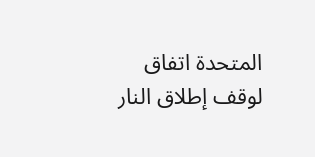المتحدة اتفاق لوقف إطلاق النار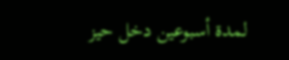لمدة أسبوعين دخل حيز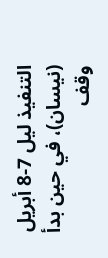التنفيذ ليل 7-8 أبريل (نيسان)، في حين بدأ وقف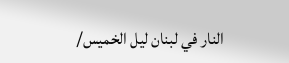النار في لبنان ليل الخميس/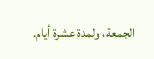الجمعة، ولمدة عشرة أيام.